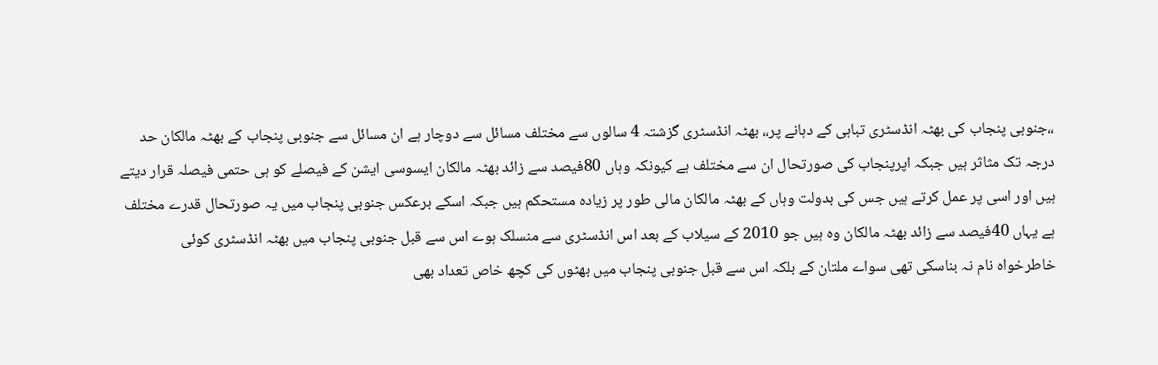،،جنوبی پنجاب کی بھٹہ انڈسٹری تباہی کے دہانے پر،، بھٹہ انڈسٹری گزشتہ 4 سالوں سے مختلف مسائل سے دوچار ہے ان مسائل سے جنوبی پنجاب کے بھٹہ مالکان حد درجہ تک مثاثر ہیں جبکہ اپرپنجاب کی صورتحال ان سے مختلف ہے کیونکہ وہاں 80فیصد سے زائد بھٹہ مالکان ایسوسی ایشن کے فیصلے کو ہی حتمی فیصلہ قرار دیتے ہیں اور اسی پر عمل کرتے ہیں جس کی بدولت وہاں کے بھٹہ مالکان مالی طور پر زیادہ مستحکم ہیں جبکہ اسکے برعکس جنوبی پنجاب میں یہ صورتحال قدرے مختلف ہے یہاں 40فیصد سے زائد بھٹہ مالکان وہ ہیں جو 2010 کے سیلاب کے بعد اس انڈسٹری سے منسلک ہوے اس سے قبل جنوبی پنجاب میں بھٹہ انڈسٹری کوئی خاطرخواہ نام نہ بناسکی تھی سواے ملتان کے بلکہ اس سے قبل جنوبی پنجاب میں بھٹوں کی کچھ خاص تعداد بھی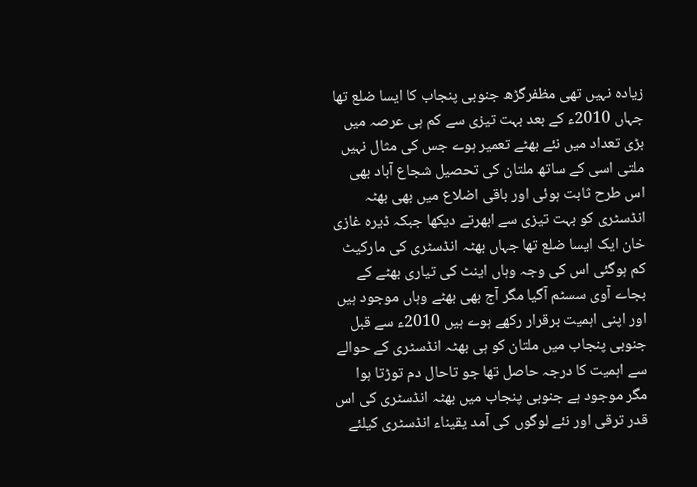زیادہ نہیں تھی مظفرگڑھ جنوبی پنجاب کا ایسا ضلع تھا جہاں 2010ء کے بعد بہت تیزی سے کم ہی عرصہ میں بڑی تعداد میں نئے بھٹے تعمیر ہوے جس کی مثال نہیں ملتی اسی کے ساتھ ملتان کی تحصیل شجاع آباد بھی اس طرح ثابت ہوئی اور باقی اضلاع میں بھی بھٹہ انڈسٹری کو بہت تیزی سے ابھرتے دیکھا جبکہ ڈیرہ غازی خان ایک ایسا ضلع تھا جہاں بھٹہ انڈسٹری کی مارکیٹ کم ہوگئی اس کی وجہ وہاں اینٹ کی تیاری بھٹے کے بجاے آوی سسٹم آگیا مگر آج بھی بھٹے وہاں موجود ہیں اور اپنی اہمیت برقرار رکھے ہوے ہیں 2010ء سے قبل جنوبی پنجاب میں ملتان کو ہی بھٹہ انڈسٹری کے حوالے سے اہمیت کا درجہ حاصل تھا جو تاحال دم توڑتا ہوا مگر موجود ہے جنوبی پنجاب میں بھٹہ انڈسٹری کی اس قدر ترقی اور نئے لوگوں کی آمد یقیناء انڈسٹری کیلئے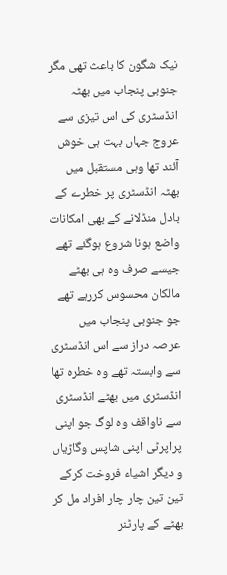نیک شگون کا باعث تھی مگر جنوبی پنجاب میں بھٹہ انڈسٹری کی اس تیزی سے عروج جہاں بہت ہی خوش آئند تھا وہی مستقبل میں بھٹہ انڈسٹری پر خطرے کے بادل منڈلانے کے بھی امکانات واضع ہونا شروع ہوگئے تھے جیسے صرف وہ ہی بھٹے مالکان محسوس کررہے تھے جو جنوبی پنجاب میں عرصہ دراز سے اس انڈسٹری سے وابستہ تھے وہ خطرہ تھا انڈسٹری میں بھٹے انڈسٹری سے ناواقف وہ لوگ جو اپنی پراپرٹی اپنی شاپس وگاڑیاں و دیگر اشیاء فروخت کرکے تین تین چار چار افراد مل کر بھٹے کے پارٹنر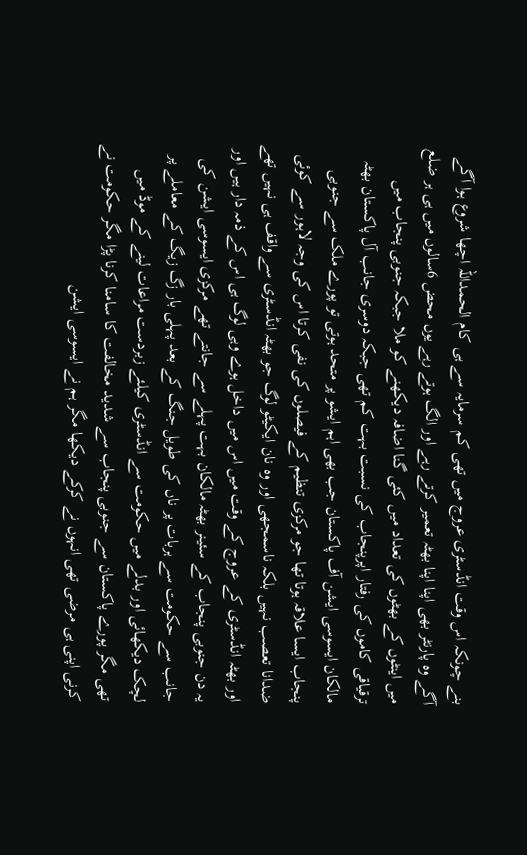بنے چونکہ اس وقت انڈسٹری عروج میں تھی کم سرمایہ سے ہی کام الحمداللہ اچھا شروع ہوا آگے آگے وہ پارنٹر بھی اپنا اپنا بھٹہ تعمیر کرتے رہے اور الگ ہوتے رہے یوں محض 6سالوں میں ہی ہر ضلع میں اینٹوں کے بھٹوں کی تعداد میں کئی گنا اضافہ دیکھنے کو ملا جبکہ جنوبی پنجاب میں ترقیاقی کاموں کی رفتار اپرپنجاب کی نسبت بہت کم تھی جبکہ دوسری جانب آل پاکستان بھٹہ مالکان ایسوسی ایشن آف پاکستان جب بھی اہم ایشو پر متحد ہوتی تو پورے ملک سے جنوبی پنجاب ایسا علاقہ ہوتا تھا جو مرکزی تنظیم کے فیصلوں کی نفی کرتا اس کی وجہ لاہور سے کوئی ضدانا تعصب نہیں بلکہ ناسمجھی اور وہ نان ایکیٹو لوگ جو بھٹہ انڈسٹری سے واقف ہی نہیں تھے اور بھٹہ انڈسٹری کے عروج کے وقت میں اس میں داخل ہوے وہی لوگ ہی اس کے ذمہ دار ہیں اور یہ دن جنوبی پنجاب کے سئینر بھٹہ مالکان بہت پہلے سے جانتے تھے مرکزی ایسوسی ایشن کی جانب سے حکومت سے ہربات پر ناں کی طویل جنگ کے بعد پہلی بار زگ زیگ کے معاملے پر لچک دیکھائی اور بدلے میں حکومت سے انڈسٹری کیلئے زبردست مراعات لینے کے موڈ میں تھی مگر پورے پاکستان سے جنوبی پنجاب سے شدید مخالفت کا سامنا کرنا پڑا مگر حکومت نے کرنی اپنی ہی مرضی تھی انہوں نے کرکے دیکھا مگر ہم نے ایسوسی ایشن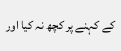کے کہنے پر کچھ نہ کیا اور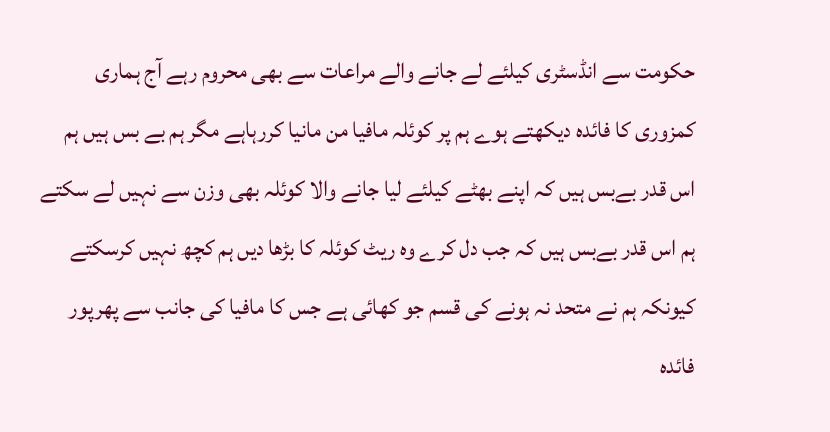حکومت سے انڈسٹری کیلئے لے جانے والے مراعات سے بھی محروم رہے آج ہماری کمزوری کا فائدہ دیکھتے ہوے ہم پر کوئلہ مافیا من مانیا کررہاہے مگر ہم بے بس ہیں ہم اس قدر بےبس ہیں کہ اپنے بھٹے کیلئے لیا جانے والا کوئلہ بھی وزن سے نہیں لے سکتے ہم اس قدر بےبس ہیں کہ جب دل کرے وہ ریٹ کوئلہ کا بڑھا دیں ہم کچھ نہیں کرسکتے کیونکہ ہم نے متحد نہ ہونے کی قسم جو کھائی ہے جس کا مافیا کی جانب سے پھرپور فائدہ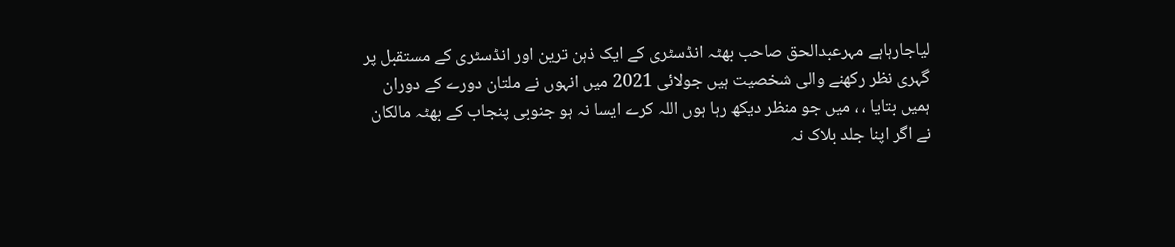لیاجارہاہے مہرعبدالحق صاحب بھٹہ انڈسٹری کے ایک ذہن ترین اور انڈسٹری کے مستقبل پر گہری نظر رکھنے والی شخصیت ہیں جولائی 2021 میں انہوں نے ملتان دورے کے دوران ہمیں بتایا ، ، میں جو منظر دیکھ رہا ہوں اللہ کرے ایسا نہ ہو جنوبی پنجاب کے بھٹہ مالکان نے اگر اپنا جلد بلاک نہ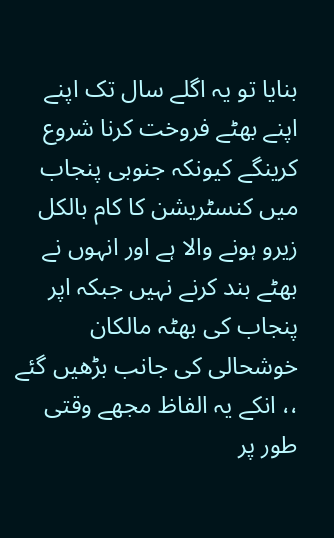بنایا تو یہ اگلے سال تک اپنے اپنے بھٹے فروخت کرنا شروع کرینگے کیونکہ جنوبی پنجاب میں کنسٹریشن کا کام بالکل زیرو ہونے والا ہے اور انہوں نے بھٹے بند کرنے نہیں جبکہ اپر پنجاب کی بھٹہ مالکان خوشحالی کی جانب بڑھیں گئے ،، انکے یہ الفاظ مجھے وقتی طور پر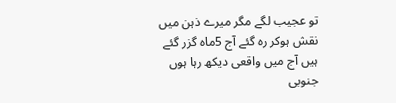تو عجیب لگے مگر میرے ذہن میں نقش ہوکر رہ گئے آج 5ماہ گزر گئے ہیں آج میں واقعی دیکھ رہا ہوں جنوبی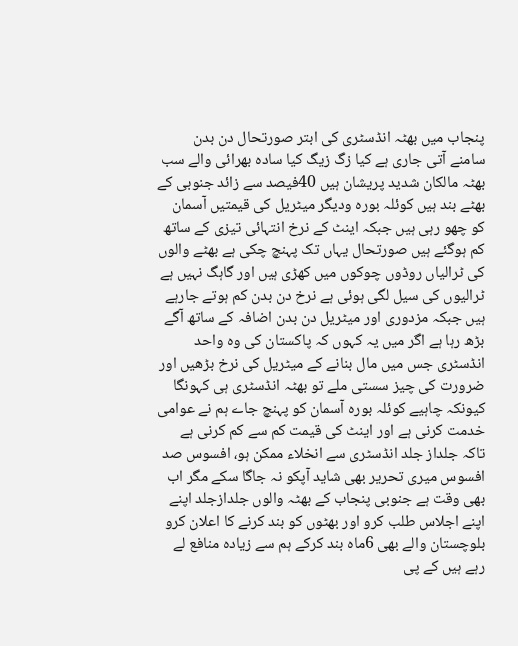پنجاب میں بھٹہ انڈسٹری کی ابتر صورتحال دن بدن سامنے آتی جاری ہے کیا زگ زیگ کیا سادہ بھرائی والے سب بھٹہ مالکان شدید پریشان ہیں 40فیصد سے زائد جنوبی کے بھٹے بند ہیں کوئلہ بورہ ودیگر میٹریل کی قیمتیں آسمان کو چھو رہی ہیں جبکہ اینٹ کے نرخ انتہائی تیزی کے ساتھ کم ہوگئے ہیں صورتحال یہاں تک پہنچ چکی ہے بھٹے والوں کی ٹرالیاں روڈوں چوکوں میں کھڑی ہیں اور گاہگ نہیں ہے ٹرالیوں کی سیل لگی ہوئی ہے نرخ دن بدن کم ہوتے جارہے ہیں جبکہ مزدوری اور میٹریل دن بدن اضافہ کے ساتھ آگے بڑھ رہا ہے اگر میں یہ کہوں کہ پاکستان کی وہ واحد انڈسٹری جس میں مال بنانے کے میٹریل کی نرخ بڑھیں اور ضرورت کی چیز سستی ملے تو بھٹہ انڈسٹری ہی کہونگا کیونکہ چاہیے کوئلہ بورہ آسمان کو پہنچ جاے ہم نے عوامی خدمت کرنی ہے اور اینٹ کی قیمت کم سے کم کرنی ہے تاکہ جلداز جلد انڈسٹری سے انخلاء ممکن ہو، افسوس صد افسوس میری تحریر بھی شاید آپکو نہ جاگا سکے مگر اب بھی وقت ہے جنوبی پنجاب کے بھٹہ والوں جلدازجلد اپنے اپنے اجلاس طلب کرو اور بھٹوں کو بند کرنے کا اعلان کرو بلوچستان والے بھی 6ماہ بند کرکے ہم سے زیادہ منافع لے رہے ہیں کے پی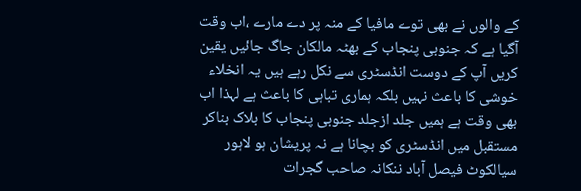کے والوں نے بھی توے مافیا کے منہ پر دے مارے ،اب وقت آگیا ہے کہ جنوبی پنجاب کے بھٹہ مالکان جاگ جائیں یقین کریں آپ کے دوست انڈسٹری سے نکل رہے ہیں یہ انخلاء خوشی کا باعث نہیں بلکہ ہماری تباہی کا باعث ہے لہذا اب بھی وقت ہے ہمیں جلد ازجلد جنوبی پنجاب کا بلاک بناکر مستقبل میں انڈسٹری کو بچانا ہے نہ پریشان ہو لاہور سیالکوٹ فیصل آباد ننکانہ صاحب گجرات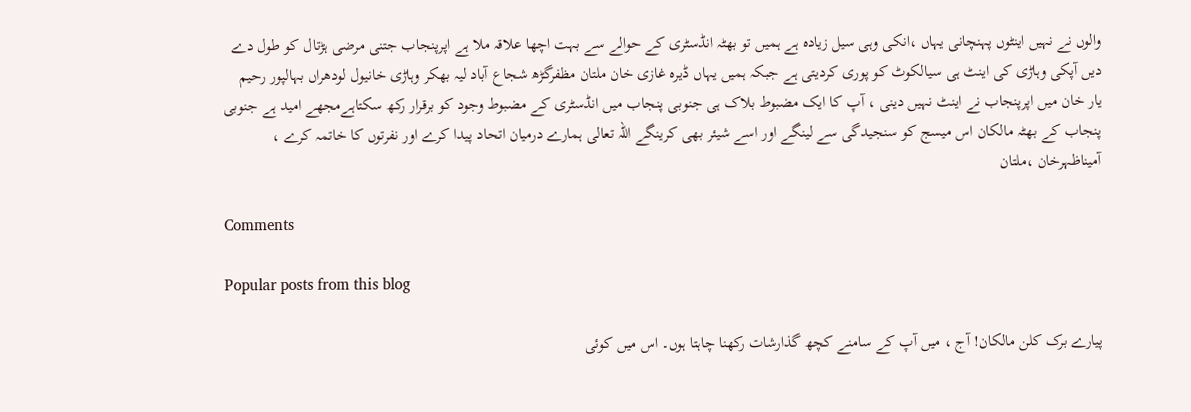والوں نے نہیں اینٹوں پہنچانی یہاں ،انکی وہی سیل زیادہ ہے ہمیں تو بھٹہ انڈسٹری کے حوالے سے بہت اچھا علاقہ ملا ہے اپرپنجاب جتنی مرضی ہڑتال کو طول دے دیں آپکی وہاڑی کی اینٹ ہی سیالکوٹ کو پوری کردیتی ہے جبکہ ہمیں یہاں ڈیرہ غازی خان ملتان مظفرگڑھ شجاع آباد لیہ بھکر وہاڑی خانیول لودھراں بہالپور رحیم یار خان میں اپرپنجاب نے اینٹ نہیں دینی ، آپ کا ایک مضبوط بلاک ہی جنوبی پنجاب میں انڈسٹری کے مضبوط وجود کو برقرار رکھ سکتاہےمجھے امید ہے جنوبی پنجاب کے بھٹہ مالکان اس میسج کو سنجیدگی سے لینگے اور اسے شیئر بھی کرینگے اللہ تعالی ہمارے درمیان اتحاد پیدا کرے اور نفرتوں کا خاتمہ کرے ، آمیناظہرخان ،ملتان

Comments

Popular posts from this blog

پیارے برک کلن مالکان! آج ، میں آپ کے سامنے کچھ گذارشات رکھنا چاہتا ہوں۔ اس میں کوئی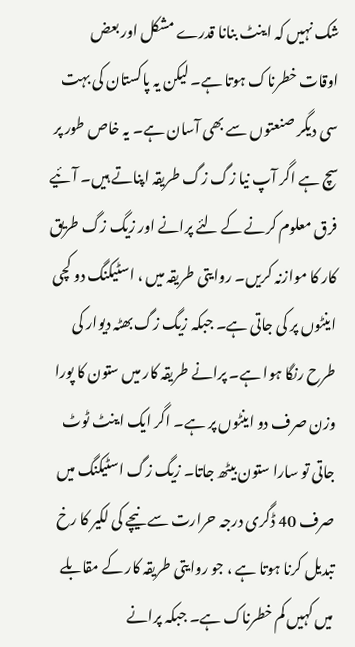شک نہیں کہ اینٹ بنانا قدرے مشکل اور بعض اوقات خطرناک ہوتا ہے۔ لیکن یہ پاکستان کی بہت سی دیگر صنعتوں سے بھی آسان ہے۔ یہ خاص طور پر سچ ہے اگر آپ نیا زگ زگ طریقہ اپناتے ہیں۔ آئیے فرق معلوم کرنے کے لئے پرانے اور زیگ زگ طریق کار کا موازنہ کریں۔ روایتی طریقہ میں ، اسٹیکنگ دو کچی اینٹوں پر کی جاتی ہے۔ جبکہ زیگ زگ بھٹہ دیوار کی طرح رنگا ہوا ہے۔ پرانے طریقہ کار میں ستون کا پورا وزن صرف دو اینٹوں پر ہے۔ اگر ایک اینٹ ٹوٹ جاتی تو سارا ستون بیٹھ جاتا۔ زیگ زگ اسٹیکنگ میں صرف 40 ڈگری درجہ حرارت سے نیچے کی لکیر کا رخ تبدیل کرنا ہوتا ہے ، جو روایتی طریقہ کار کے مقابلے میں کہیں کم خطرناک ہے۔ جبکہ پرانے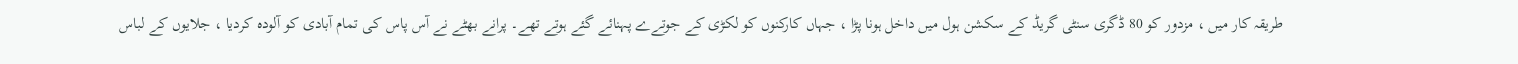طریقہ کار میں ، مزدور کو 80 ڈگری سنٹی گریڈ کے سکشن ہول میں داخل ہونا پڑا ، جہاں کارکنوں کو لکڑی کے جوتےے پہنائے گئے ہوتے تھے۔ پرانے بھٹے نے آس پاس کی تمام آبادی کو آلودہ کردیا ، جلایوں کے لباس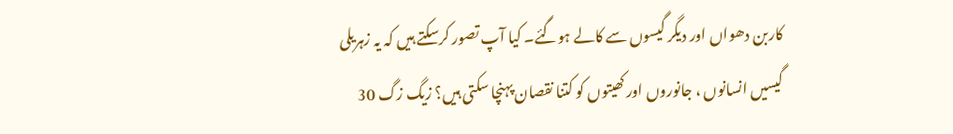کاربن دھواں اور دیگر گیسوں سے کالے ہوگئے۔ کیا آپ تصور کرسکتے ہیں کہ یہ زہریلی گیسیں انسانوں ، جانوروں اور کھیتوں کو کتنا نقصان پہنچا سکتی ہیں؟ زیگ زگ 30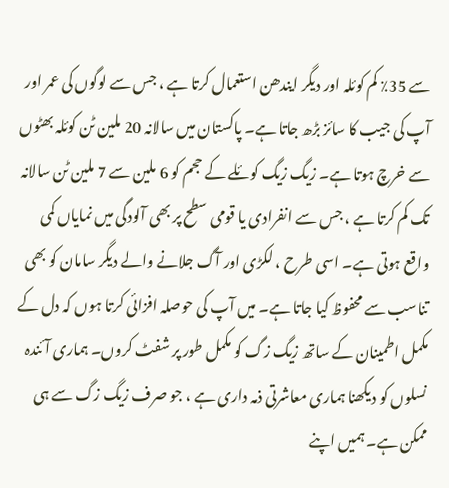سے 35٪ کم کوئلہ اور دیگر ایندھن استعمال کرتا ہے ، جس سے لوگوں کی عمر اور آپ کی جیب کا سائز بڑھ جاتا ہے۔ پاکستان میں سالانہ 20 ملین ٹن کوئلہ بھٹوں سے خرچ ہوتا ہے۔ زیگ زیگ کوئلے کے حجم کو 6 ملین سے 7 ملین ٹن سالانہ تک کم کرتا ہے ، جس سے انفرادی یا قومی سطح پر بھی آلودگی میں نمایاں کمی واقع ہوتی ہے۔ اسی طرح ، لکڑی اور آگ جلانے والے دیگر سامان کو بھی تناسب سے محفوظ کیا جاتا ہے۔ میں آپ کی حوصلہ افزائی کرتا ہوں کہ دل کے مکمل اطمینان کے ساتھ زیگ زگ کو مکمل طور پر شفٹ کروں۔ ہماری آئندہ نسلوں کو دیکھنا ہماری معاشرتی ذمہ داری ہے ، جو صرف زیگ زگ سے ہی ممکن ہے۔ ہمیں اپنے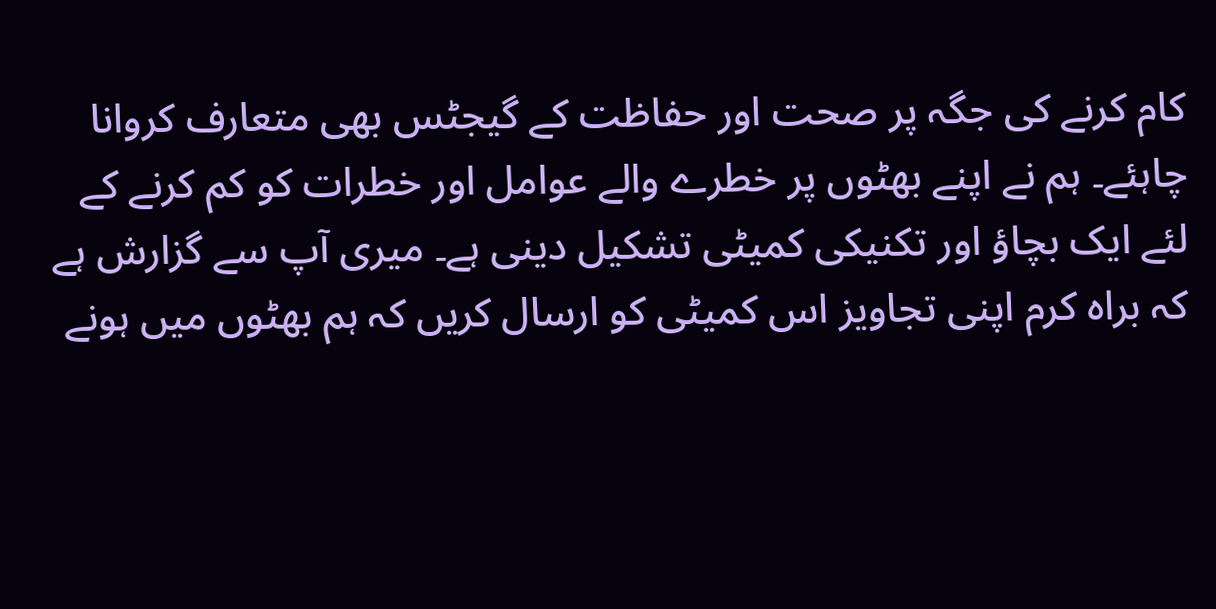کام کرنے کی جگہ پر صحت اور حفاظت کے گیجٹس بھی متعارف کروانا چاہئے۔ ہم نے اپنے بھٹوں پر خطرے والے عوامل اور خطرات کو کم کرنے کے لئے ایک بچاؤ اور تکنیکی کمیٹی تشکیل دینی ہے۔ میری آپ سے گزارش ہے کہ براہ کرم اپنی تجاویز اس کمیٹی کو ارسال کریں کہ ہم بھٹوں میں ہونے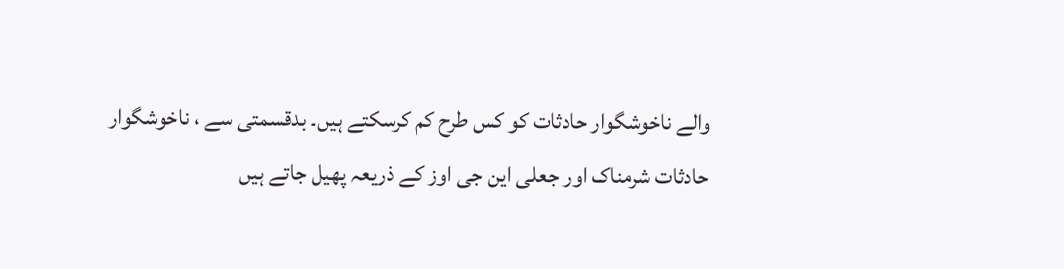والے ناخوشگوار حادثات کو کس طرح کم کرسکتے ہیں۔ بدقسمتی سے ، ناخوشگوار حادثات شرمناک اور جعلی این جی اوز کے ذریعہ پھیل جاتے ہیں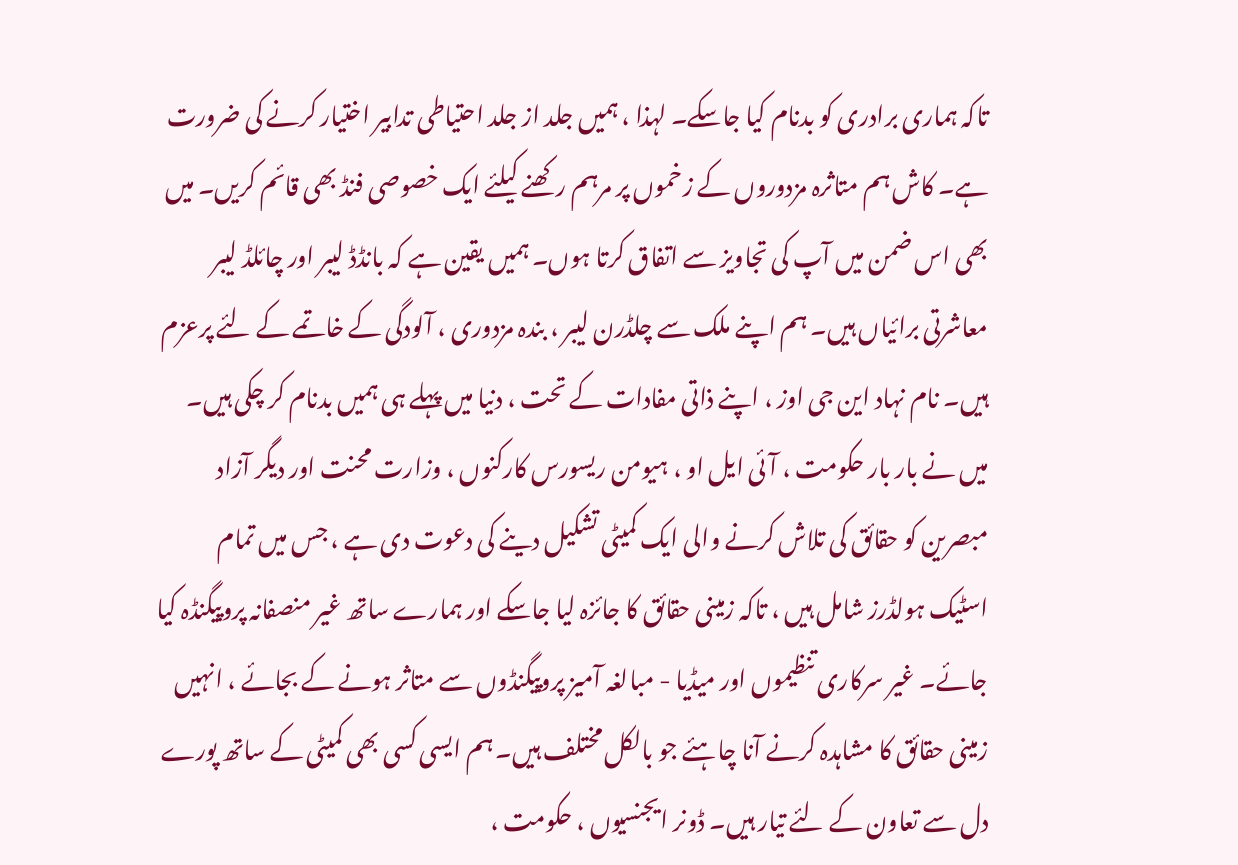تاکہ ہماری برادری کو بدنام کیا جاسکے۔ لہذا ، ہمیں جلد از جلد احتیاطی تدابیر اختیار کرنے کی ضرورت ہے۔ کاش ہم متاثرہ مزدوروں کے زخموں پر مرہم رکھنے کیلئے ایک خصوصی فنڈ بھی قائم کریں۔ میں بھی اس ضمن میں آپ کی تجاویز سے اتفاق کرتا ہوں۔ ہمیں یقین ہے کہ بانڈڈ لیبر اور چائلڈ لیبر معاشرتی برائیاں ہیں۔ ہم اپنے ملک سے چلڈرن لیبر ، بندہ مزدوری ، آلودگی کے خاتمے کے لئے پرعزم ہیں۔ نام نہاد این جی اوز ، اپنے ذاتی مفادات کے تحت ، دنیا میں پہلے ہی ہمیں بدنام کر چکی ہیں۔ میں نے بار بار حکومت ، آئی ایل او ، ہیومن ریسورس کارکنوں ، وزارت محنت اور دیگر آزاد مبصرین کو حقائق کی تلاش کرنے والی ایک کمیٹی تشکیل دینے کی دعوت دی ہے ، جس میں تمام اسٹیک ہولڈرز شامل ہیں ، تاکہ زمینی حقائق کا جائزہ لیا جاسکے اور ہمارے ساتھ غیر منصفانہ پروپیگنڈہ کیا جائے۔ غیر سرکاری تنظیموں اور میڈیا - مبالغہ آمیز پروپیگنڈوں سے متاثر ہونے کے بجائے ، انہیں زمینی حقائق کا مشاہدہ کرنے آنا چاہئے جو بالکل مختلف ہیں۔ ہم ایسی کسی بھی کمیٹی کے ساتھ پورے دل سے تعاون کے لئے تیار ہیں۔ ڈونر ایجنسیوں ، حکومت ،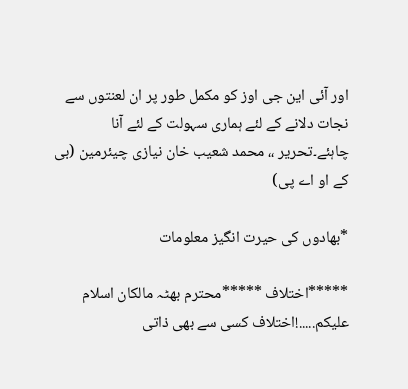اور آئی این جی اوز کو مکمل طور پر ان لعنتوں سے نجات دلانے کے لئے ہماری سہولت کے لئے آنا چاہئے۔تحریر ،، محمد شعیب خان نیازی چیئرمین (بی کے او اے پی)

*بھادوں کی حیرت انگیز معلومات

*****اختلاف *****محترم بھٹہ مالکان اسلام علیکم.....!اختلاف کسی سے بھی ذاتی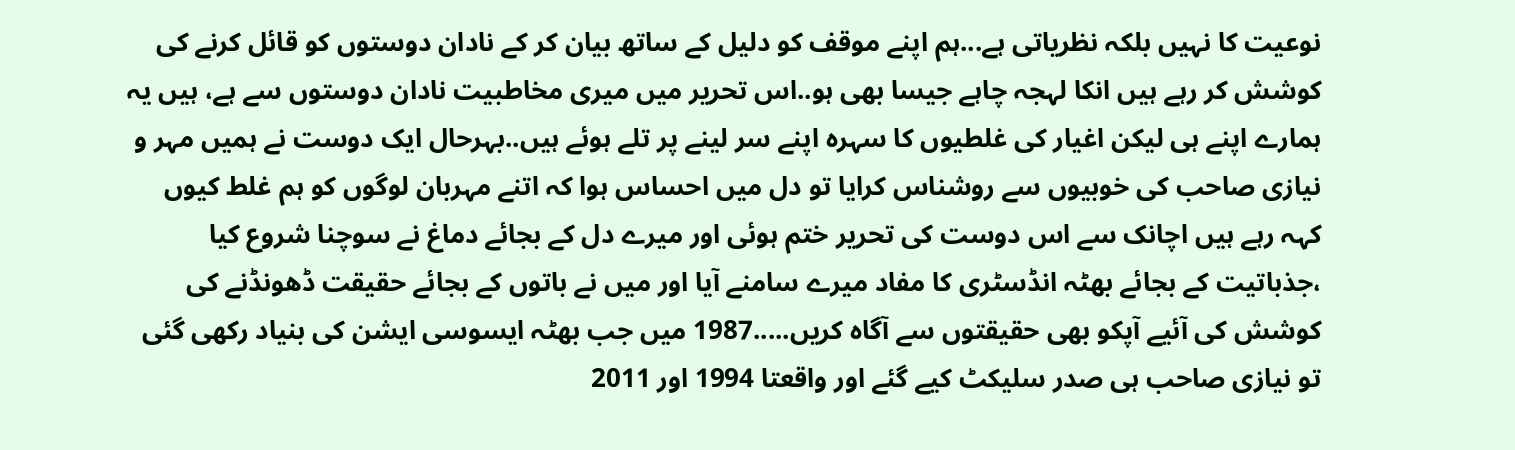نوعیت کا نہیں بلکہ نظریاتی ہے...ہم اپنے موقف کو دلیل کے ساتھ بیان کر کے نادان دوستوں کو قائل کرنے کی کوشش کر رہے ہیں انکا لہجہ چاہے جیسا بھی ہو..اس تحریر میں میری مخاطبیت نادان دوستوں سے ہے، ہیں یہ ہمارے اپنے ہی لیکن اغیار کی غلطیوں کا سہرہ اپنے سر لینے پر تلے ہوئے ہیں..بہرحال ایک دوست نے ہمیں مہر و نیازی صاحب کی خوبیوں سے روشناس کرایا تو دل میں احساس ہوا کہ اتنے مہربان لوگوں کو ہم غلط کیوں کہہ رہے ہیں اچانک سے اس دوست کی تحریر ختم ہوئی اور میرے دل کے بجائے دماغ نے سوچنا شروع کیا ،جذباتیت کے بجائے بھٹہ انڈسٹری کا مفاد میرے سامنے آیا اور میں نے باتوں کے بجائے حقیقت ڈھونڈنے کی کوشش کی آئیے آپکو بھی حقیقتوں سے آگاہ کریں.....1987 میں جب بھٹہ ایسوسی ایشن کی بنیاد رکھی گئی تو نیازی صاحب ہی صدر سلیکٹ کیے گئے اور واقعتا 1994 اور 2011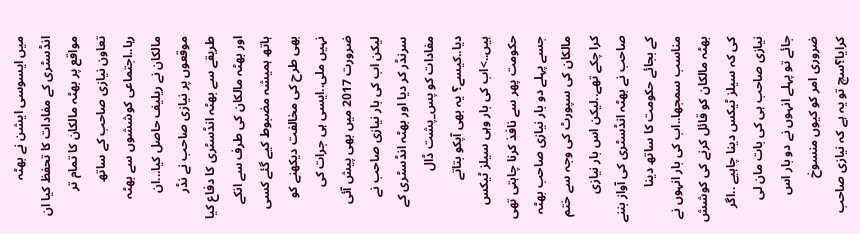میں ایسوسی ایشن نے بھٹہ انڈسٹری کے مفادات کا تحفظ کیا ان مواقع پر بھٹہ مالکان کا تمام تر تعاون نیازی صاحب کے ساتھ رہا..اجتماعی کوششوں سے بھٹہ مالکان نے ریلیف حاصل کیا...ان موقعوں پر نیازی صاحب نے نڈر طریقے سے بھٹہ انڈسٹری کا دفاع کیا اور بھٹہ مالکان کی طرف سے انکے ہاتھ ہمیشہ مضبوط کیے گئے کسی بھی طرح کی مخالفت دیکھنے کو نہیں ملی..ایسی ہی جرات کی ضرورت 2017 میں بھی پیش آئی لیکن اب کی بار نیازی صاحب نے سرنڈر کر دیا اور بھٹہ انڈسٹری کے مفادات کو پس_پشت ڈال دیا..کیسے؟ یہ بھی آپکو بتاتے ہیں..>اب کی بار وہی سیلز ٹیکس حکومت پھر سے نافذ کرنا چاہتی تھی جسے پہلے دو بار نیازی صاحب بھٹہ مالکان کی سپورٹ کی وجہ سے ختم کرا چکے تھے..لیکن اس بار نیازی صاحب نے بھٹہ انڈسٹری کی آواز بننے کے بجائے حکومت کا ساتھ دینا مناسب سمجھا..اب کی بار انہوں نے بھٹہ مالکان کو قائل کرنے کی کوشش کی کہ سیلز ٹیکس دینا چاہیے ..اگر نیازی صاحب ہی کی بات مان لی جائے تو پہلے انہوں نے دو بار اس ضروری امر کو کیوں منسوخ کرایا؟سچ تو یہ ہے کہ نیازی صاحب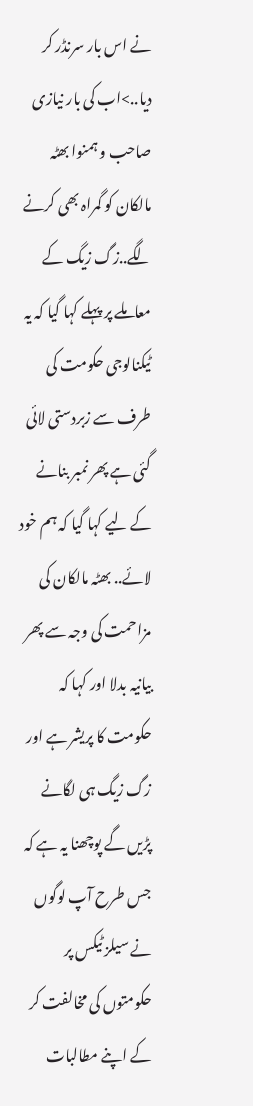نے اس بار سرنڈر کر دیا..>اب کی بار نیازی صاحب و ہمنوا بھٹہ مالکان کو گمراہ بھی کرنے لگے..زگ زیگ کے معاملے پر پہلے کہا گیا کہ یہ ٹیکنالوجی حکومت کی طرف سے زبردستی لائی گئی ہے پھر نمبر بنانے کے لیے کہا گیا کہ ہم خود لائے.. بھٹہ مالکان کی مزاحمت کی وجہ سے پھر بیانیہ بدلا اور کہا کہ حکومت کا پریشر ہے اور زگ زیگ ہی لگانے پڑیں گے پوچھنا یہ ہے کہ جس طرح آپ لوگوں نے سیلز ٹیکس پر حکومتوں کی مخالفت کر کے اپنے مطالبات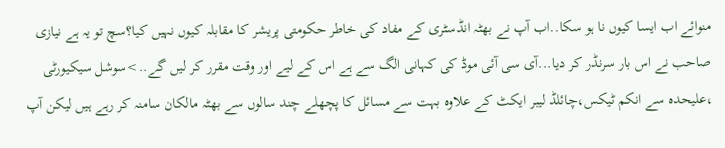منوائے اب ایسا کیوں نا ہو سکا..اب آپ نے بھٹہ انڈسٹری کے مفاد کی خاطر حکومتی پریشر کا مقابلہ کیوں نہیں کیا؟سچ تو یہ ہے نیازی صاحب نے اس بار سرنڈر کر دیا...آی سی آئی موڈ کی کہانی الگ سے ہے اس کے لیے اور وقت مقرر کر لیں گے..>سوشل سیکیورٹی ،علیحدہ سے انکم ٹیکس،چائلڈ لیبر ایکٹ کے علاوہ بہت سے مسائل کا پچھلے چند سالوں سے بھٹہ مالکان سامنہ کر رہے ہیں لیکن آپ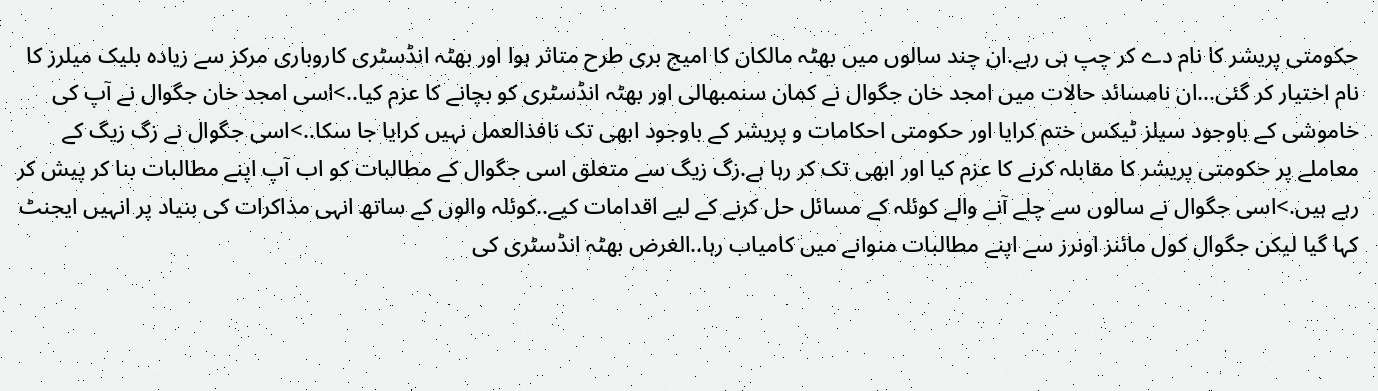حکومتی پریشر کا نام دے کر چپ ہی رہے.ان چند سالوں میں بھٹہ مالکان کا امیج بری طرح متاثر ہوا اور بھٹہ انڈسٹری کاروباری مرکز سے زیادہ بلیک میلرز کا نام اختیار کر گئی...ان نامسائد حالات میں امجد خان جگوال نے کمان سنمبھالی اور بھٹہ انڈسٹری کو بچانے کا عزم کیا..>اسی امجد خان جگوال نے آپ کی خاموشی کے باوجود سیلز ٹیکس ختم کرایا اور حکومتی احکامات و پریشر کے باوجود ابھی تک نافذالعمل نہیں کرایا جا سکا..>اسی جگوال نے زگ زیگ کے معاملے پر حکومتی پریشر کا مقابلہ کرنے کا عزم کیا اور ابھی تک کر رہا ہے.زگ زیگ سے متعلق اسی جگوال کے مطالبات کو اب آپ اپنے مطالبات بنا کر پیش کر رہے ہیں.>اسی جگوال نے سالوں سے چلے آنے والے کوئلہ کے مسائل حل کرنے کے لیے اقدامات کیے..کوئلہ والوں کے ساتھ انہی مذاکرات کی بنیاد پر انہیں ایجنٹ کہا گیا لیکن جگوال کول مائنز اونرز سے اپنے مطالبات منوانے میں کامیاب رہا..الغرض بھٹہ انڈسٹری کی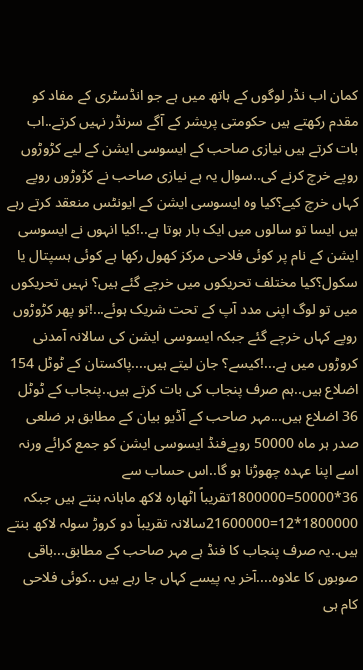کمان اب نڈر لوگوں کے ہاتھ میں ہے جو انڈسٹری کے مفاد کو مقدم رکھتے ہیں حکومتی پریشر کے آگے سرنڈر نہیں کرتے..اب بات کرتے ہیں نیازی صاحب کے ایسوسی ایشن کے لیے کڑوڑوں روپے خرچ کرنے کی..سوال یہ ہے نیازی صاحب نے کڑوڑوں روپے کہاں خرچ کیے؟کیا وہ ایسوسی ایشن کے ایونٹس منعقد کرتے رہے ہیں ایسا تو سالوں میں ایک بار ہوتا ہے..!کیا انہوں نے ایسوسی ایشن کے نام پر کوئی فلاحی مرکز کھول رکھا ہے کوئی ہسپتال یا سکول؟کیا مختلف تحریکوں میں خرچے گئے ہیں؟ نہیں تحریکوں میں تو لوگ اپنی مدد آپ کے تحت شریک ہوئے...!تو پھر کڑوڑوں روپے کہاں خرچے گئے جبکہ ایسوسی ایشن کی سالانہ آمدنی کروڑوں میں ہے...!کیسے؟ جان لیتے ہیں....پاکستان کے ٹوٹل 154 اضلاع ہیں..ہم صرف پنجاب کی بات کرتے ہیں..پنجاب کے ٹوٹل 36 اضلاع ہیں...مہر صاحب کے آڈیو بیان کے مطابق ہر ضلعی صدر ہر ماہ 50000 روپےفنڈ ایسوسی ایشن کو جمع کرائے ورنہ اسے اپنا عہدہ چھوڑنا ہو گا..اس حساب سے 36*50000=1800000تقریباً اٹھارہ لاکھ ماہانہ بنتے ہیں جبکہ 1800000*12=21600000سالانہ تقریبا٘ دو کروڑ سولہ لاکھ بنتے ہیں..یہ صرف پنجاب کا فنڈ ہے مہر صاحب کے مطابق...باقی صوبوں کا علاوہ....آخر یہ پیسے کہاں جا رہے ہیں ..کوئی فلاحی کام ہی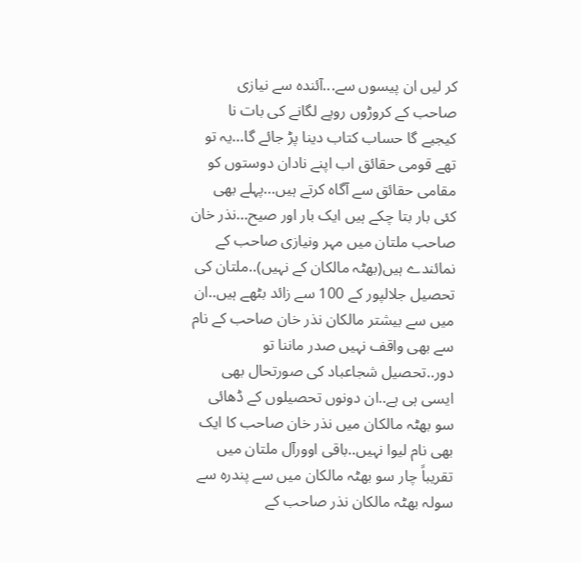کر لیں ان پیسوں سے...آئندہ سے نیازی صاحب کے کروڑوں روپے لگانے کی بات نا کیجیے گا حساب کتاب دینا پڑ جائے گا...یہ تو تھے قومی حقائق اب اپنے نادان دوستوں کو مقامی حقائق سے آگاہ کرتے ہیں...پہلے بھی کئی بار بتا چکے ہیں ایک بار اور صیح...نذر خان صاحب ملتان میں مہر ونیازی صاحب کے نمائندے ہیں(بھٹہ مالکان کے نہیں)..ملتان کی تحصیل جلالپور کے 100 سے زائد بٹھے ہیں..ان میں سے بیشتر مالکان نذر خان صاحب کے نام سے بھی واقف نہیں صدر ماننا تو دور..تحصیل شجاعباد کی صورتحال بھی ایسی ہی ہے..ان دونوں تحصیلوں کے ڈھائی سو بھٹہ مالکان میں نذر خان صاحب کا ایک بھی نام لیوا نہیں..باقی اوورآل ملتان میں تقریباً چار سو بھٹہ مالکان میں سے پندرہ سے سولہ بھٹہ مالکان نذر صاحب کے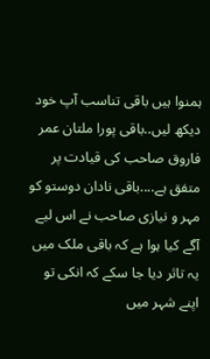ہمنوا ہیں باقی تناسب آپ خود دیکھ لیں..باقی پورا ملتان عمر فاروق صاحب کی قیادت پر متفق ہے....باقی نادان دوستو کو مہر و نیازی صاحب نے اس لیے آگے کیا ہوا ہے کہ باقی ملک میں یہ تاثر دیا جا سکے کہ انکی تو اپنے شہر میں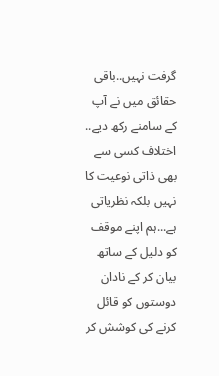گرفت نہیں..باقی حقائق میں نے آپ کے سامنے رکھ دیے.. اختلاف کسی سے بھی ذاتی نوعیت کا نہیں بلکہ نظریاتی ہے...ہم اپنے موقف کو دلیل کے ساتھ بیان کر کے نادان دوستوں کو قائل کرنے کی کوشش کر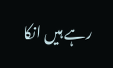رہے ہیں انکا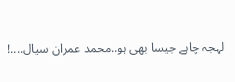لہجہ چاہے جیسا بھی ہو..محمد عمران سیال....!